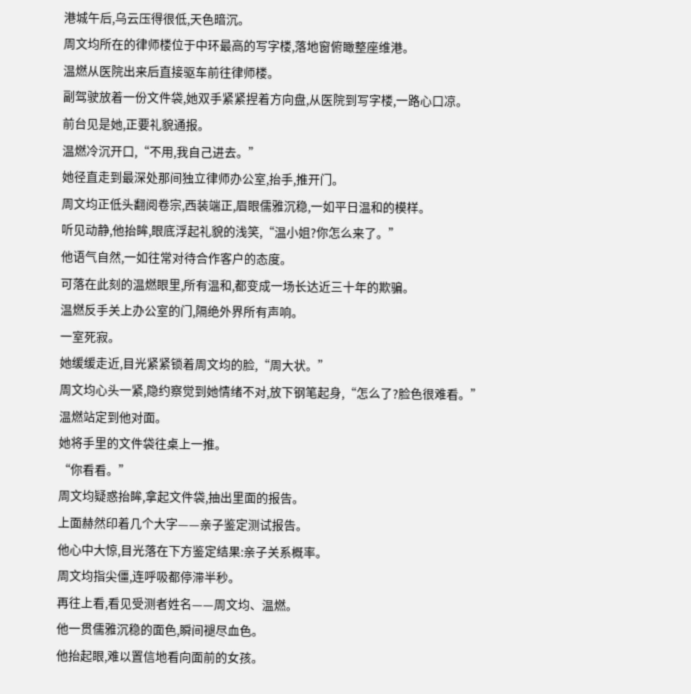港城午后,乌云压得很低,天色暗沉。
周文均所在的律师楼位于中环最高的写字楼,落地窗俯瞰整座维港。
温燃从医院出来后直接驱车前往律师楼。
副驾驶放着一份文件袋,她双手紧紧捏着方向盘,从医院到写字楼,一路心口凉。
前台见是她,正要礼貌通报。
温燃冷沉开口,“不用,我自己进去。”
她径直走到最深处那间独立律师办公室,抬手,推开门。
周文均正低头翻阅卷宗,西装端正,眉眼儒雅沉稳,一如平日温和的模样。
听见动静,他抬眸,眼底浮起礼貌的浅笑,“温小姐?你怎么来了。”
他语气自然,一如往常对待合作客户的态度。
可落在此刻的温燃眼里,所有温和,都变成一场长达近三十年的欺骗。
温燃反手关上办公室的门,隔绝外界所有声响。
一室死寂。
她缓缓走近,目光紧紧锁着周文均的脸,“周大状。”
周文均心头一紧,隐约察觉到她情绪不对,放下钢笔起身,“怎么了?脸色很难看。”
温燃站定到他对面。
她将手里的文件袋往桌上一推。
“你看看。”
周文均疑惑抬眸,拿起文件袋,抽出里面的报告。
上面赫然印着几个大字——亲子鉴定测试报告。
他心中大惊,目光落在下方鉴定结果:亲子关系概率。
周文均指尖僵,连呼吸都停滞半秒。
再往上看,看见受测者姓名——周文均、温燃。
他一贯儒雅沉稳的面色,瞬间褪尽血色。
他抬起眼,难以置信地看向面前的女孩。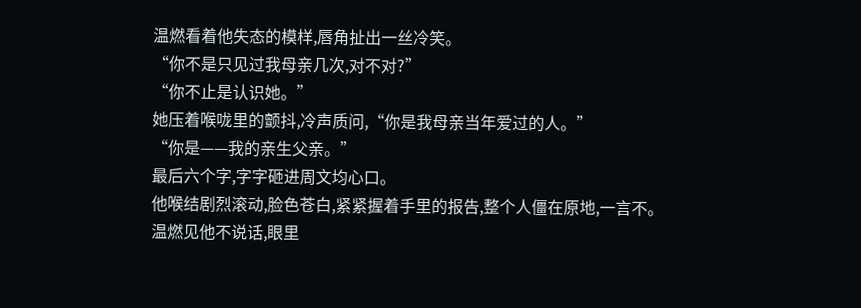温燃看着他失态的模样,唇角扯出一丝冷笑。
“你不是只见过我母亲几次,对不对?”
“你不止是认识她。”
她压着喉咙里的颤抖,冷声质问,“你是我母亲当年爱过的人。”
“你是——我的亲生父亲。”
最后六个字,字字砸进周文均心口。
他喉结剧烈滚动,脸色苍白,紧紧握着手里的报告,整个人僵在原地,一言不。
温燃见他不说话,眼里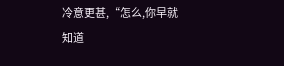冷意更甚,“怎么,你早就知道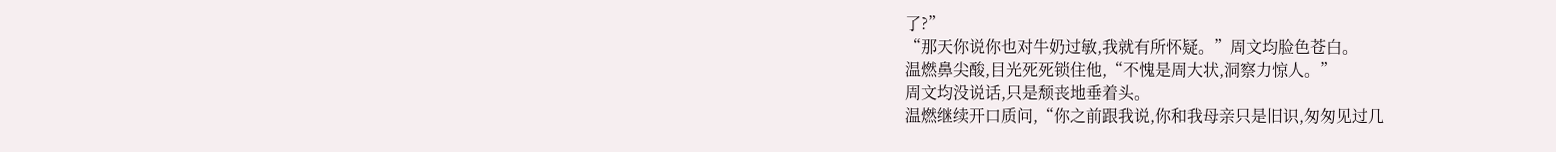了?”
“那天你说你也对牛奶过敏,我就有所怀疑。”周文均脸色苍白。
温燃鼻尖酸,目光死死锁住他,“不愧是周大状,洞察力惊人。”
周文均没说话,只是颓丧地垂着头。
温燃继续开口质问,“你之前跟我说,你和我母亲只是旧识,匆匆见过几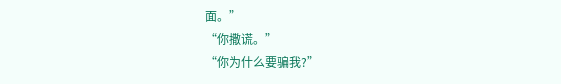面。”
“你撒谎。”
“你为什么要骗我?”